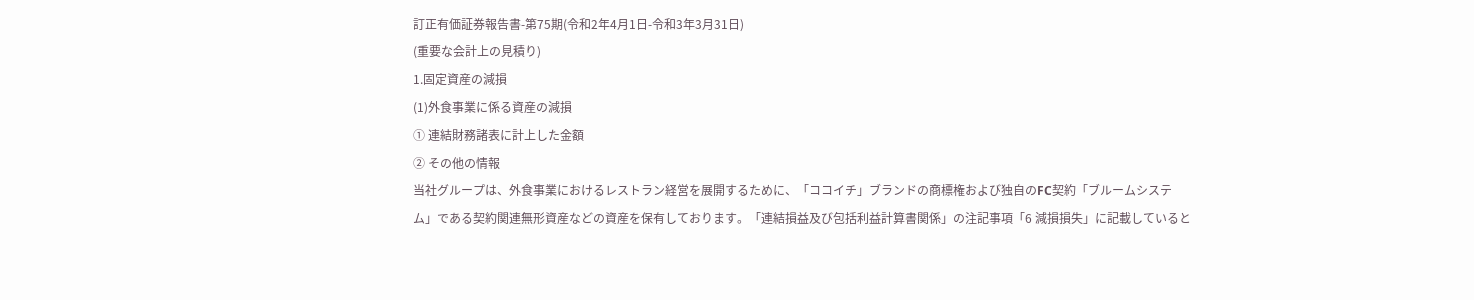訂正有価証券報告書-第75期(令和2年4月1日-令和3年3月31日)
(重要な会計上の見積り)
1.固定資産の減損
(1)外食事業に係る資産の減損
① 連結財務諸表に計上した金額
② その他の情報
当社グループは、外食事業におけるレストラン経営を展開するために、「ココイチ」ブランドの商標権および独自のFC契約「ブルームシステム」である契約関連無形資産などの資産を保有しております。「連結損益及び包括利益計算書関係」の注記事項「6 減損損失」に記載していると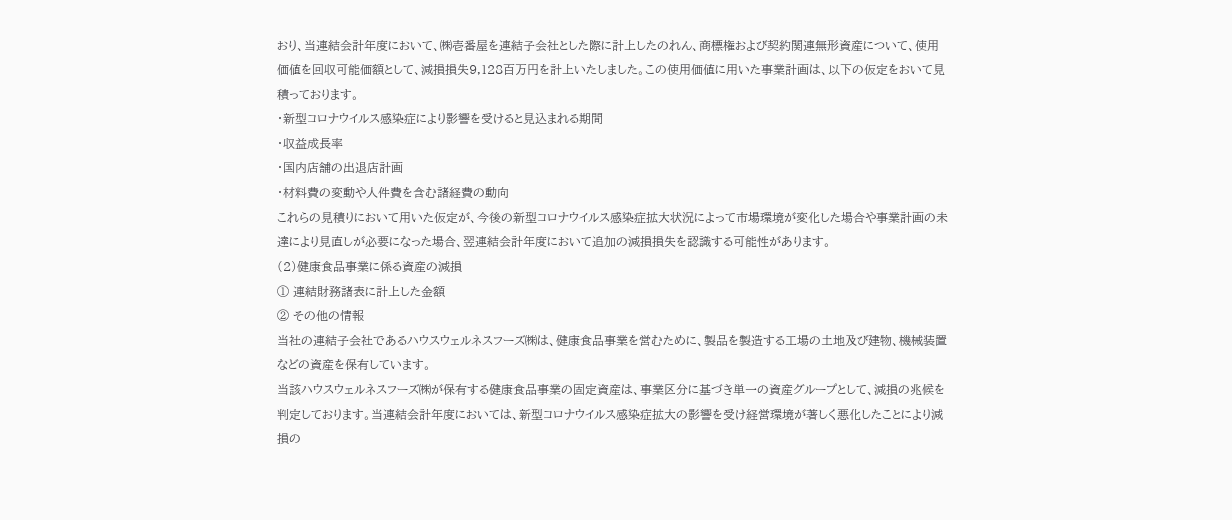おり、当連結会計年度において、㈱壱番屋を連結子会社とした際に計上したのれん、商標権および契約関連無形資産について、使用価値を回収可能価額として、減損損失9,128百万円を計上いたしました。この使用価値に用いた事業計画は、以下の仮定をおいて見積っております。
・新型コロナウイルス感染症により影響を受けると見込まれる期間
・収益成長率
・国内店舗の出退店計画
・材料費の変動や人件費を含む諸経費の動向
これらの見積りにおいて用いた仮定が、今後の新型コロナウイルス感染症拡大状況によって市場環境が変化した場合や事業計画の未達により見直しが必要になった場合、翌連結会計年度において追加の減損損失を認識する可能性があります。
(2)健康食品事業に係る資産の減損
① 連結財務諸表に計上した金額
② その他の情報
当社の連結子会社であるハウスウェルネスフーズ㈱は、健康食品事業を営むために、製品を製造する工場の土地及び建物、機械装置などの資産を保有しています。
当該ハウスウェルネスフーズ㈱が保有する健康食品事業の固定資産は、事業区分に基づき単一の資産グループとして、減損の兆候を判定しております。当連結会計年度においては、新型コロナウイルス感染症拡大の影響を受け経営環境が著しく悪化したことにより減損の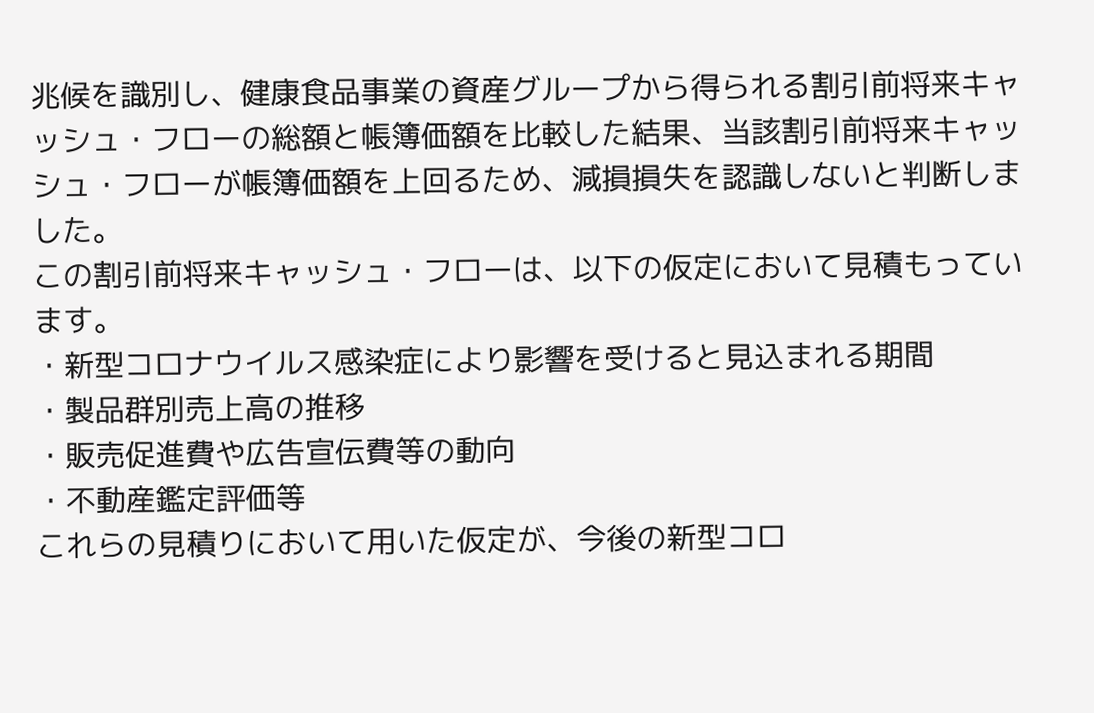兆候を識別し、健康食品事業の資産グループから得られる割引前将来キャッシュ・フローの総額と帳簿価額を比較した結果、当該割引前将来キャッシュ・フローが帳簿価額を上回るため、減損損失を認識しないと判断しました。
この割引前将来キャッシュ・フローは、以下の仮定において見積もっています。
・新型コロナウイルス感染症により影響を受けると見込まれる期間
・製品群別売上高の推移
・販売促進費や広告宣伝費等の動向
・不動産鑑定評価等
これらの見積りにおいて用いた仮定が、今後の新型コロ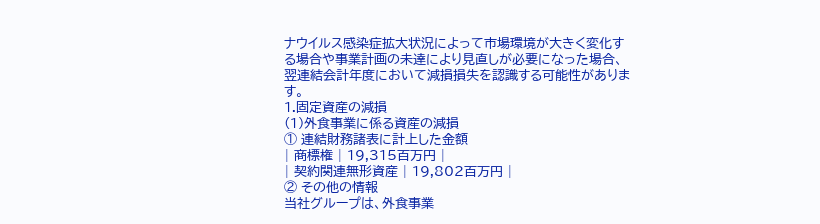ナウイルス感染症拡大状況によって市場環境が大きく変化する場合や事業計画の未達により見直しが必要になった場合、翌連結会計年度において減損損失を認識する可能性があります。
1.固定資産の減損
(1)外食事業に係る資産の減損
① 連結財務諸表に計上した金額
| 商標権 | 19,315百万円 |
| 契約関連無形資産 | 19,802百万円 |
② その他の情報
当社グループは、外食事業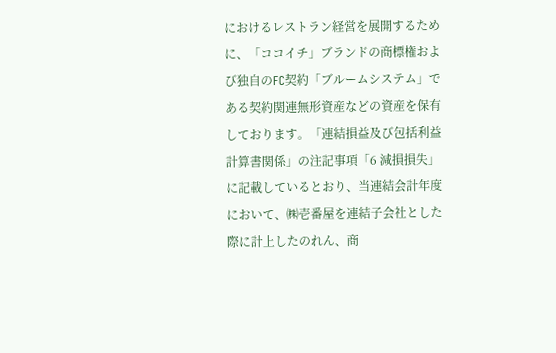におけるレストラン経営を展開するために、「ココイチ」ブランドの商標権および独自のFC契約「ブルームシステム」である契約関連無形資産などの資産を保有しております。「連結損益及び包括利益計算書関係」の注記事項「6 減損損失」に記載しているとおり、当連結会計年度において、㈱壱番屋を連結子会社とした際に計上したのれん、商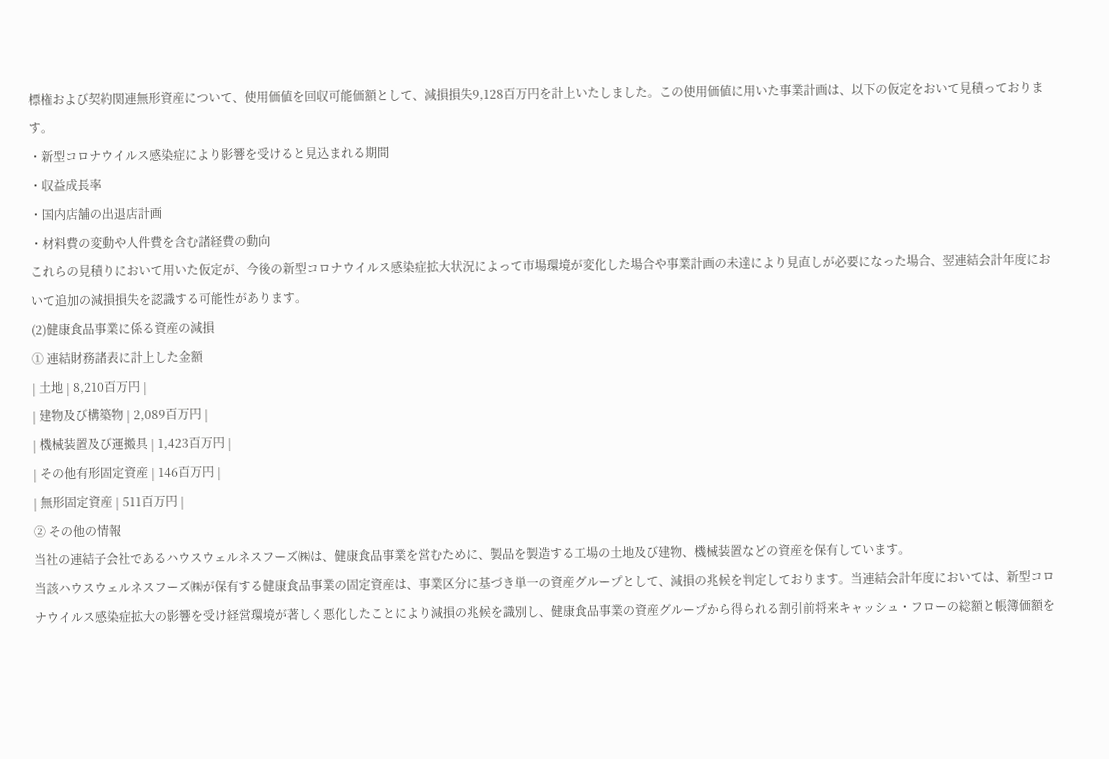標権および契約関連無形資産について、使用価値を回収可能価額として、減損損失9,128百万円を計上いたしました。この使用価値に用いた事業計画は、以下の仮定をおいて見積っております。
・新型コロナウイルス感染症により影響を受けると見込まれる期間
・収益成長率
・国内店舗の出退店計画
・材料費の変動や人件費を含む諸経費の動向
これらの見積りにおいて用いた仮定が、今後の新型コロナウイルス感染症拡大状況によって市場環境が変化した場合や事業計画の未達により見直しが必要になった場合、翌連結会計年度において追加の減損損失を認識する可能性があります。
(2)健康食品事業に係る資産の減損
① 連結財務諸表に計上した金額
| 土地 | 8,210百万円 |
| 建物及び構築物 | 2,089百万円 |
| 機械装置及び運搬具 | 1,423百万円 |
| その他有形固定資産 | 146百万円 |
| 無形固定資産 | 511百万円 |
② その他の情報
当社の連結子会社であるハウスウェルネスフーズ㈱は、健康食品事業を営むために、製品を製造する工場の土地及び建物、機械装置などの資産を保有しています。
当該ハウスウェルネスフーズ㈱が保有する健康食品事業の固定資産は、事業区分に基づき単一の資産グループとして、減損の兆候を判定しております。当連結会計年度においては、新型コロナウイルス感染症拡大の影響を受け経営環境が著しく悪化したことにより減損の兆候を識別し、健康食品事業の資産グループから得られる割引前将来キャッシュ・フローの総額と帳簿価額を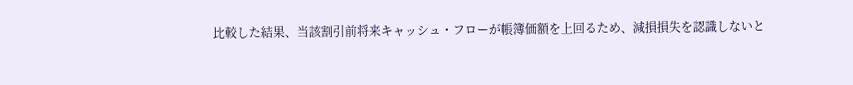比較した結果、当該割引前将来キャッシュ・フローが帳簿価額を上回るため、減損損失を認識しないと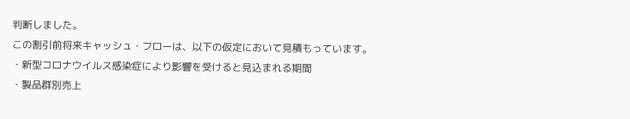判断しました。
この割引前将来キャッシュ・フローは、以下の仮定において見積もっています。
・新型コロナウイルス感染症により影響を受けると見込まれる期間
・製品群別売上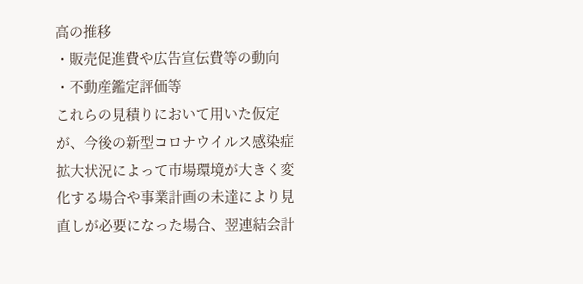高の推移
・販売促進費や広告宣伝費等の動向
・不動産鑑定評価等
これらの見積りにおいて用いた仮定が、今後の新型コロナウイルス感染症拡大状況によって市場環境が大きく変化する場合や事業計画の未達により見直しが必要になった場合、翌連結会計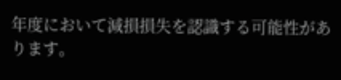年度において減損損失を認識する可能性があります。